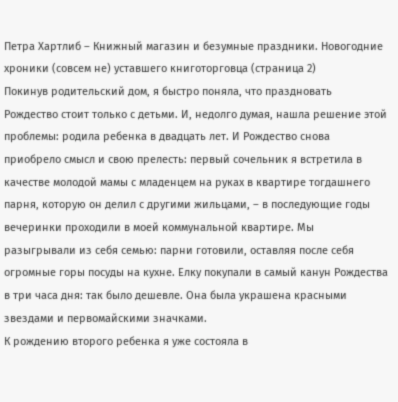Петра Хартлиб – Книжный магазин и безумные праздники. Новогодние хроники (совсем не) уставшего книготорговца (страница 2)
Покинув родительский дом, я быстро поняла, что праздновать Рождество стоит только с детьми. И, недолго думая, нашла решение этой проблемы: родила ребенка в двадцать лет. И Рождество снова приобрело смысл и свою прелесть: первый сочельник я встретила в качестве молодой мамы с младенцем на руках в квартире тогдашнего парня, которую он делил с другими жильцами, – в последующие годы вечеринки проходили в моей коммунальной квартире. Мы разыгрывали из себя семью: парни готовили, оставляя после себя огромные горы посуды на кухне. Елку покупали в самый канун Рождества в три часа дня: так было дешевле. Она была украшена красными звездами и первомайскими значками.
К рождению второго ребенка я уже состояла в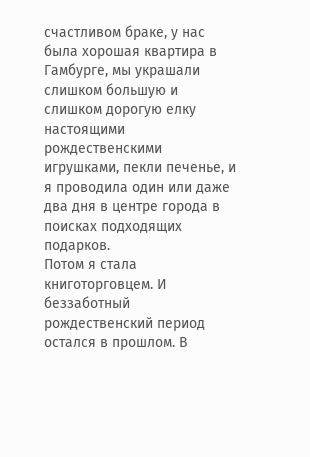счастливом браке, у нас была хорошая квартира в Гамбурге, мы украшали слишком большую и слишком дорогую елку настоящими рождественскими игрушками, пекли печенье, и я проводила один или даже два дня в центре города в поисках подходящих подарков.
Потом я стала книготорговцем. И беззаботный рождественский период остался в прошлом. В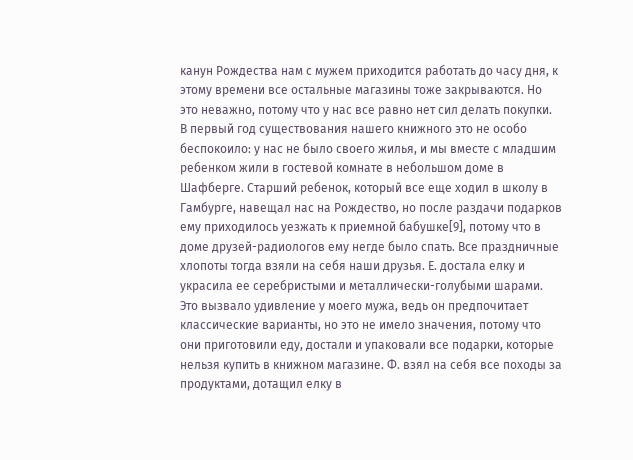канун Рождества нам с мужем приходится работать до часу дня, к этому времени все остальные магазины тоже закрываются. Но это неважно, потому что у нас все равно нет сил делать покупки.
В первый год существования нашего книжного это не особо беспокоило: у нас не было своего жилья, и мы вместе с младшим ребенком жили в гостевой комнате в небольшом доме в Шафберге. Старший ребенок, который все еще ходил в школу в Гамбурге, навещал нас на Рождество, но после раздачи подарков ему приходилось уезжать к приемной бабушке[9], потому что в доме друзей-радиологов ему негде было спать. Все праздничные хлопоты тогда взяли на себя наши друзья. Е. достала елку и украсила ее серебристыми и металлически-голубыми шарами. Это вызвало удивление у моего мужа, ведь он предпочитает классические варианты, но это не имело значения, потому что они приготовили еду, достали и упаковали все подарки, которые нельзя купить в книжном магазине. Ф. взял на себя все походы за продуктами, дотащил елку в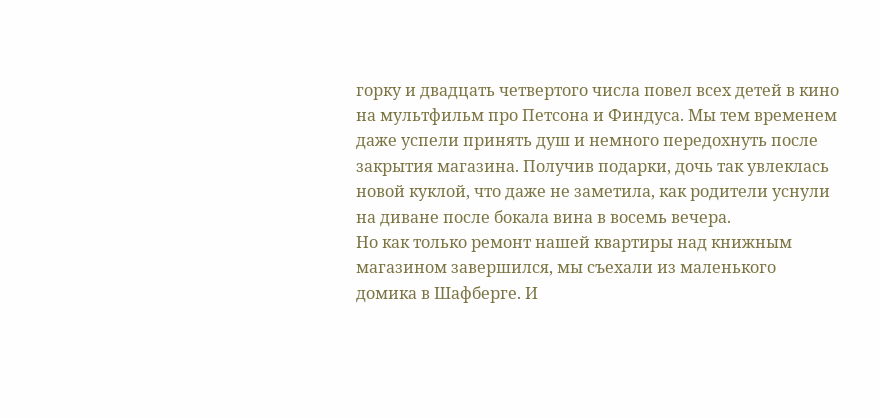горку и двадцать четвертого числа повел всех детей в кино на мультфильм про Петсона и Финдуса. Мы тем временем даже успели принять душ и немного передохнуть после закрытия магазина. Получив подарки, дочь так увлеклась новой куклой, что даже не заметила, как родители уснули на диване после бокала вина в восемь вечера.
Но как только ремонт нашей квартиры над книжным магазином завершился, мы съехали из маленького домика в Шафберге. И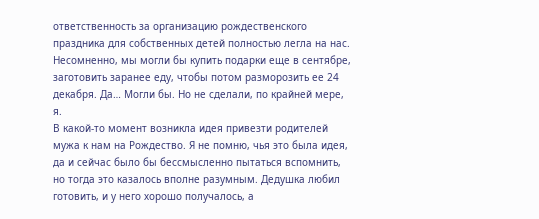ответственность за организацию рождественского праздника для собственных детей полностью легла на нас. Несомненно, мы могли бы купить подарки еще в сентябре, заготовить заранее еду, чтобы потом разморозить ее 24 декабря. Да… Могли бы. Но не сделали, по крайней мере, я.
В какой-то момент возникла идея привезти родителей мужа к нам на Рождество. Я не помню, чья это была идея, да и сейчас было бы бессмысленно пытаться вспомнить, но тогда это казалось вполне разумным. Дедушка любил готовить, и у него хорошо получалось, а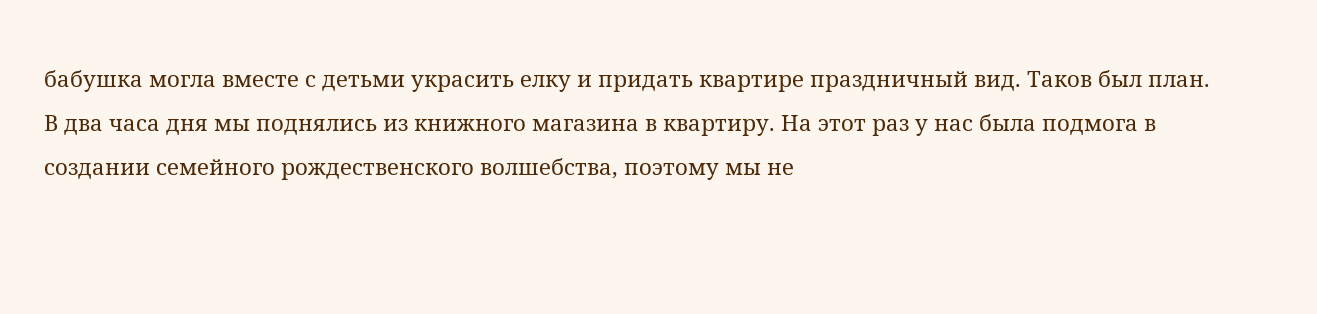бабушка могла вместе с детьми украсить елку и придать квартире праздничный вид. Таков был план.
В два часа дня мы поднялись из книжного магазина в квартиру. На этот раз у нас была подмога в создании семейного рождественского волшебства, поэтому мы не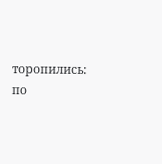торопились: по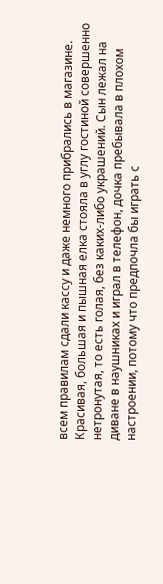всем правилам сдали кассу и даже немного прибрались в магазине. Красивая, большая и пышная елка стояла в углу гостиной совершенно нетронутая, то есть голая, без каких-либо украшений. Сын лежал на диване в наушниках и играл в телефон, дочка пребывала в плохом настроении, потому что предпочла бы играть с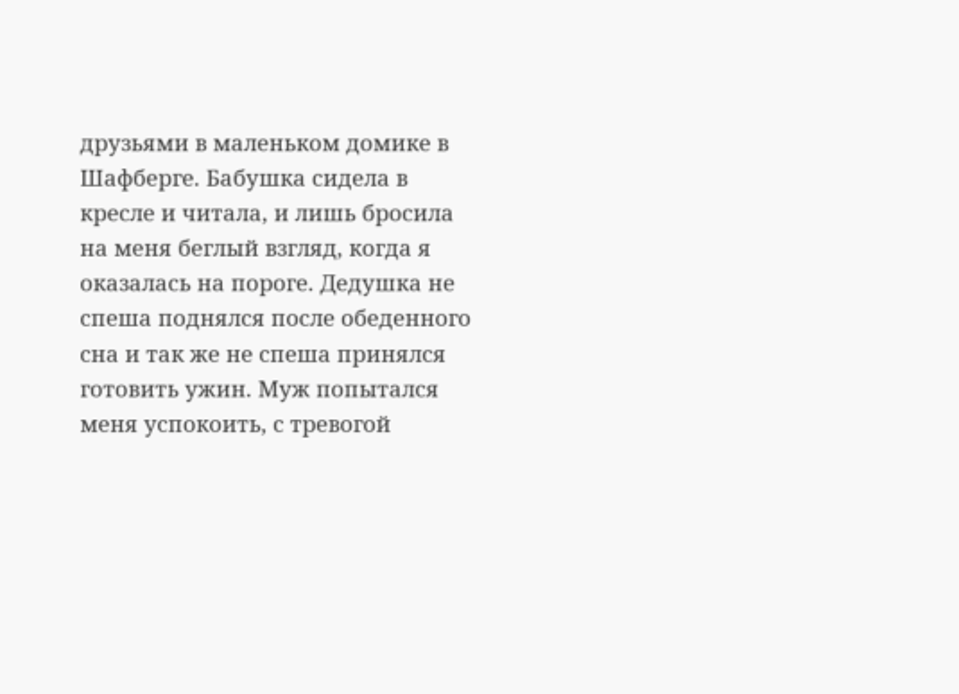друзьями в маленьком домике в Шафберге. Бабушка сидела в кресле и читала, и лишь бросила на меня беглый взгляд, когда я оказалась на пороге. Дедушка не спеша поднялся после обеденного сна и так же не спеша принялся готовить ужин. Муж попытался меня успокоить, с тревогой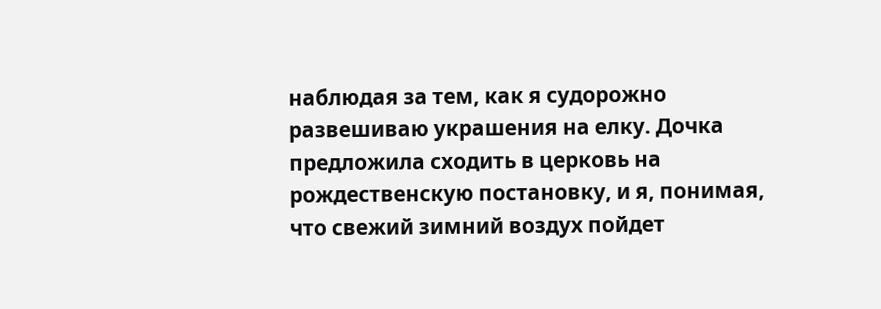наблюдая за тем, как я судорожно развешиваю украшения на елку. Дочка предложила сходить в церковь на рождественскую постановку, и я, понимая, что свежий зимний воздух пойдет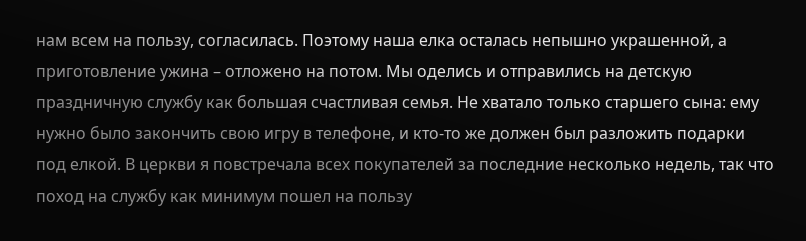нам всем на пользу, согласилась. Поэтому наша елка осталась непышно украшенной, а приготовление ужина – отложено на потом. Мы оделись и отправились на детскую праздничную службу как большая счастливая семья. Не хватало только старшего сына: ему нужно было закончить свою игру в телефоне, и кто-то же должен был разложить подарки под елкой. В церкви я повстречала всех покупателей за последние несколько недель, так что поход на службу как минимум пошел на пользу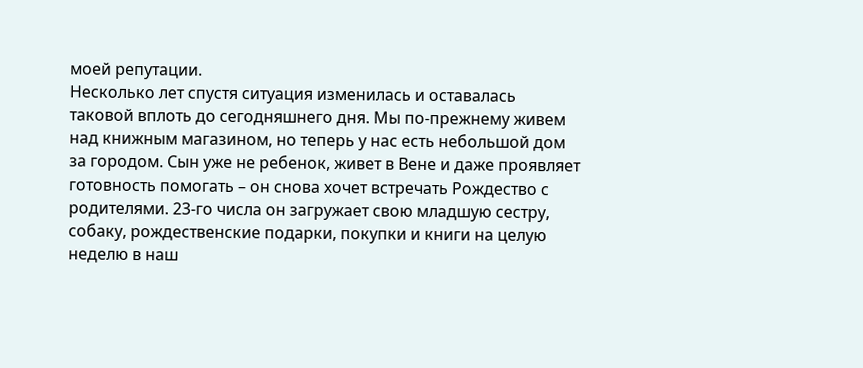моей репутации.
Несколько лет спустя ситуация изменилась и оставалась таковой вплоть до сегодняшнего дня. Мы по-прежнему живем над книжным магазином, но теперь у нас есть небольшой дом за городом. Сын уже не ребенок, живет в Вене и даже проявляет готовность помогать – он снова хочет встречать Рождество с родителями. 23-го числа он загружает свою младшую сестру, собаку, рождественские подарки, покупки и книги на целую неделю в наш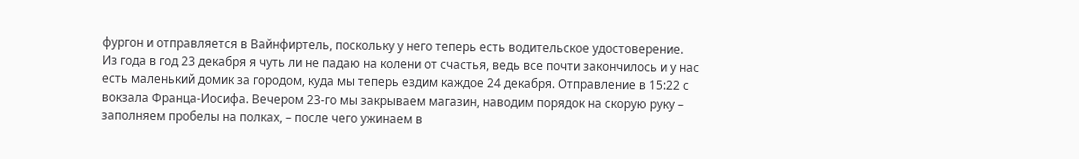фургон и отправляется в Вайнфиртель, поскольку у него теперь есть водительское удостоверение.
Из года в год 23 декабря я чуть ли не падаю на колени от счастья, ведь все почти закончилось и у нас есть маленький домик за городом, куда мы теперь ездим каждое 24 декабря. Отправление в 15:22 с вокзала Франца-Иосифа. Вечером 23-го мы закрываем магазин, наводим порядок на скорую руку – заполняем пробелы на полках, – после чего ужинаем в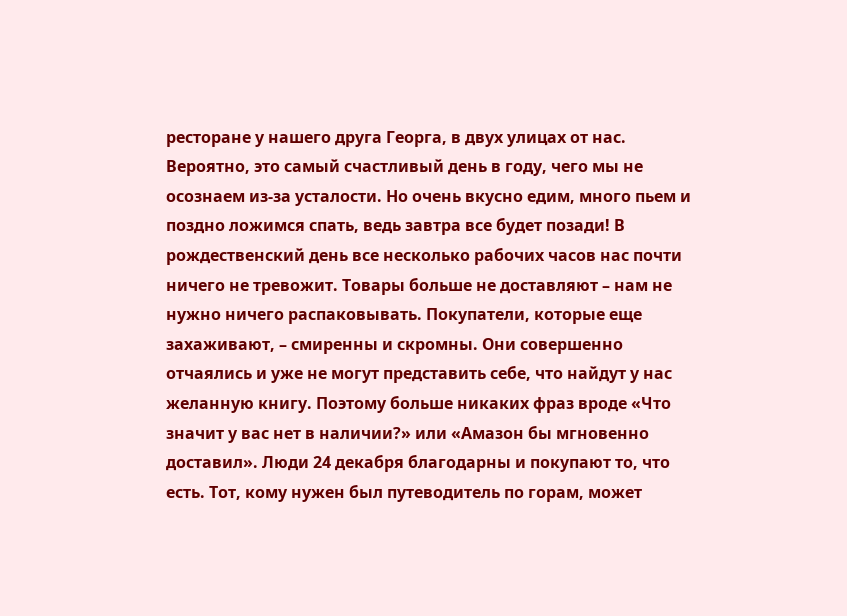ресторане у нашего друга Георга, в двух улицах от нас. Вероятно, это самый счастливый день в году, чего мы не осознаем из-за усталости. Но очень вкусно едим, много пьем и поздно ложимся спать, ведь завтра все будет позади! В рождественский день все несколько рабочих часов нас почти ничего не тревожит. Товары больше не доставляют – нам не нужно ничего распаковывать. Покупатели, которые еще захаживают, – смиренны и скромны. Они совершенно отчаялись и уже не могут представить себе, что найдут у нас желанную книгу. Поэтому больше никаких фраз вроде «Что значит у вас нет в наличии?» или «Амазон бы мгновенно доставил». Люди 24 декабря благодарны и покупают то, что есть. Тот, кому нужен был путеводитель по горам, может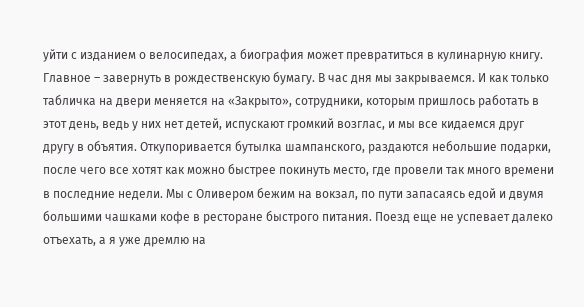уйти с изданием о велосипедах, а биография может превратиться в кулинарную книгу. Главное – завернуть в рождественскую бумагу. В час дня мы закрываемся. И как только табличка на двери меняется на «Закрыто», сотрудники, которым пришлось работать в этот день, ведь у них нет детей, испускают громкий возглас, и мы все кидаемся друг другу в объятия. Откупоривается бутылка шампанского, раздаются небольшие подарки, после чего все хотят как можно быстрее покинуть место, где провели так много времени в последние недели. Мы с Оливером бежим на вокзал, по пути запасаясь едой и двумя большими чашками кофе в ресторане быстрого питания. Поезд еще не успевает далеко отъехать, а я уже дремлю на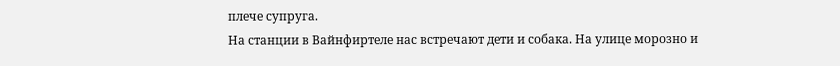плече супруга.
На станции в Вайнфиртеле нас встречают дети и собака. На улице морозно и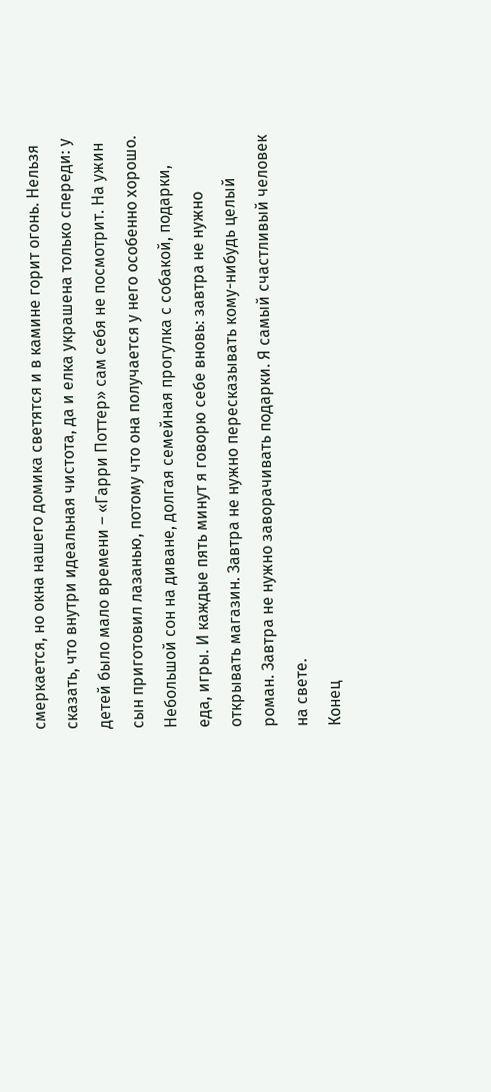смеркается, но окна нашего домика светятся и в камине горит огонь. Нельзя сказать, что внутри идеальная чистота, да и елка украшена только спереди: у детей было мало времени – «Гарри Поттер» сам себя не посмотрит. На ужин сын приготовил лазанью, потому что она получается у него особенно хорошо. Небольшой сон на диване, долгая семейная прогулка с собакой, подарки, еда, игры. И каждые пять минут я говорю себе вновь: завтра не нужно открывать магазин. Завтра не нужно пересказывать кому-нибудь целый роман. Завтра не нужно заворачивать подарки. Я самый счастливый человек на свете.
Конец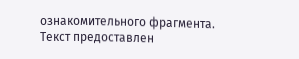ознакомительного фрагмента.
Текст предоставлен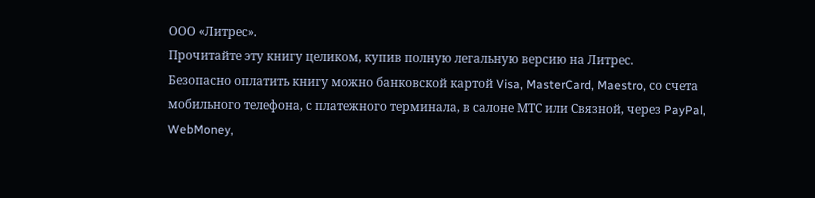ООО «Литрес».
Прочитайте эту книгу целиком, купив полную легальную версию на Литрес.
Безопасно оплатить книгу можно банковской картой Visa, MasterCard, Maestro, со счета мобильного телефона, с платежного терминала, в салоне МТС или Связной, через PayPal, WebMoney,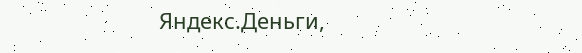Яндекс.Деньги,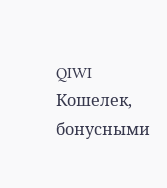QIWI Кошелек, бонусными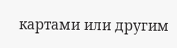картами или другим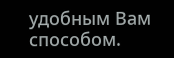удобным Вам способом.